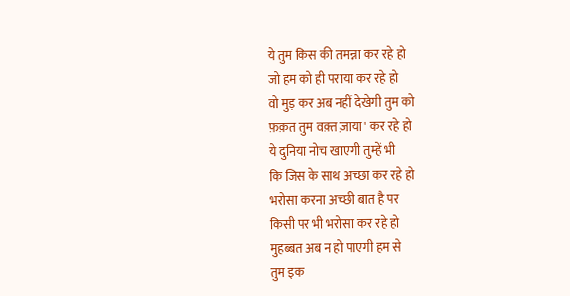ये तुम किस की तमन्ना कर रहे हो
जो हम को ही पराया कर रहे हो
वो मुड़ कर अब नहीं देखेगी तुम को
फ़क़त तुम वक़्त ज़ाया' कर रहे हो
ये दुनिया नोच खाएगी तुम्हें भी
कि जिस के साथ अच्छा कर रहे हो
भरोसा करना अच्छी बात है पर
किसी पर भी भरोसा कर रहे हो
मुहब्बत अब न हो पाएगी हम से
तुम इक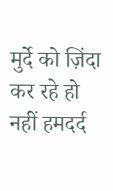मुर्दे को ज़िंदा कर रहे हो
नहीं हमदर्द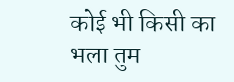कोई भी किसी का
भला तुम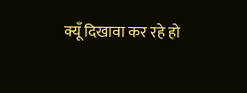क्यूँ दिखावा कर रहे हो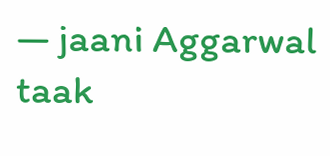— jaani Aggarwal taak